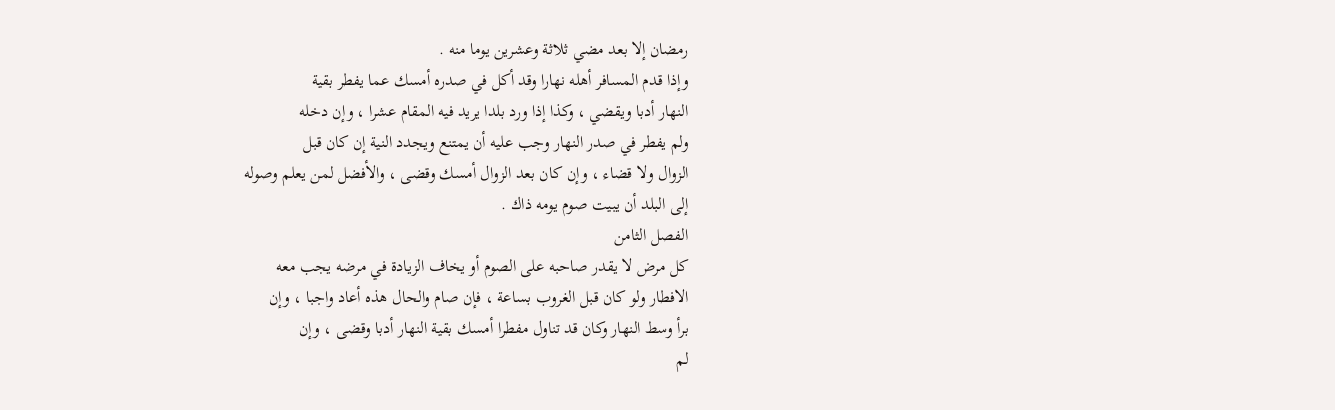رمضان إلا بعد مضي ثلاثة وعشرين يوما منه .
وإذا قدم المسافر أهله نهارا وقد أكل في صدره أمسك عما يفطر بقية
النهار أدبا ويقضي ، وكذا إذا ورد بلدا يريد فيه المقام عشرا ، وإن دخله
ولم يفطر في صدر النهار وجب عليه أن يمتنع ويجدد النية إن كان قبل
الزوال ولا قضاء ، وإن كان بعد الزوال أمسك وقضى ، والأفضل لمن يعلم وصوله
إلى البلد أن يبيت صوم يومه ذاك .
الفصل الثامن
كل مرض لا يقدر صاحبه على الصوم أو يخاف الزيادة في مرضه يجب معه
الافطار ولو كان قبل الغروب بساعة ، فإن صام والحال هذه أعاد واجبا ، وإن
برأ وسط النهار وكان قد تناول مفطرا أمسك بقية النهار أدبا وقضى ، وإن
لم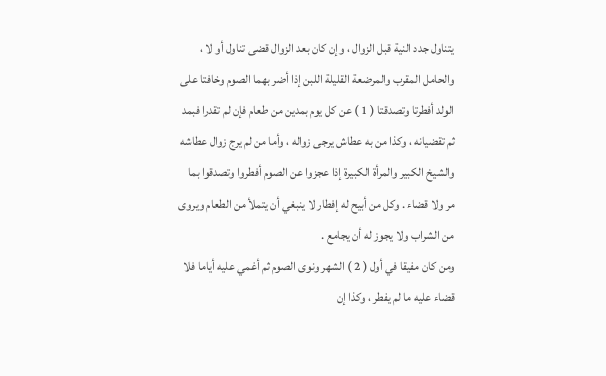يتناول جدد النية قبل الزوال ، وإن كان بعد الزوال قضى تناول أو لا ،
والحامل المقرب والمرضعة القليلة اللبن إذا أضر بهما الصوم وخافتا على
الولد أفطرتا وتصدقتا ( 1 ) عن كل يوم بمدين من طعام فإن لم تقدرا فبمد
ثم تقضيانه ، وكذا من به عطاش يرجى زواله ، وأما من لم يرج زوال عطاشه
والشيخ الكبير والمرأة الكبيرة إذا عجزوا عن الصوم أفطروا وتصدقوا بما
مر ولا قضاء . وكل من أبيح له إفطار لا ينبغي أن يتملأ من الطعام ويروى
من الشراب ولا يجوز له أن يجامع .
ومن كان مفيقا في أول ( 2 ) الشهر ونوى الصوم ثم أغمي عليه أياما فلا
قضاء عليه ما لم يفطر ، وكذا إن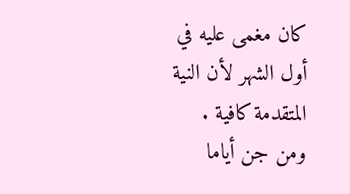كان مغمى عليه في أول الشهر لأن النية
المتقدمة كافية . ومن جن أياما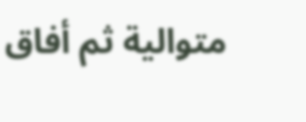متوالية ثم أفاق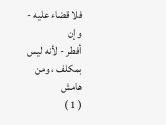فلا قضاء عليه - وإن
أفطر - لأنه ليس بمكلف ، ومن
هامش
( 1 )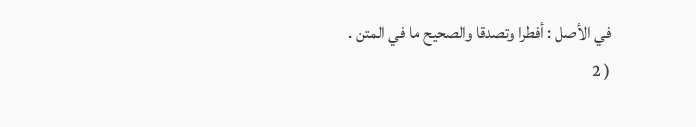في الأصل : أفطرا وتصدقا والصحيح ما في المتن .
( 2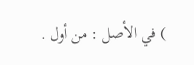) في الأصل : من أول .